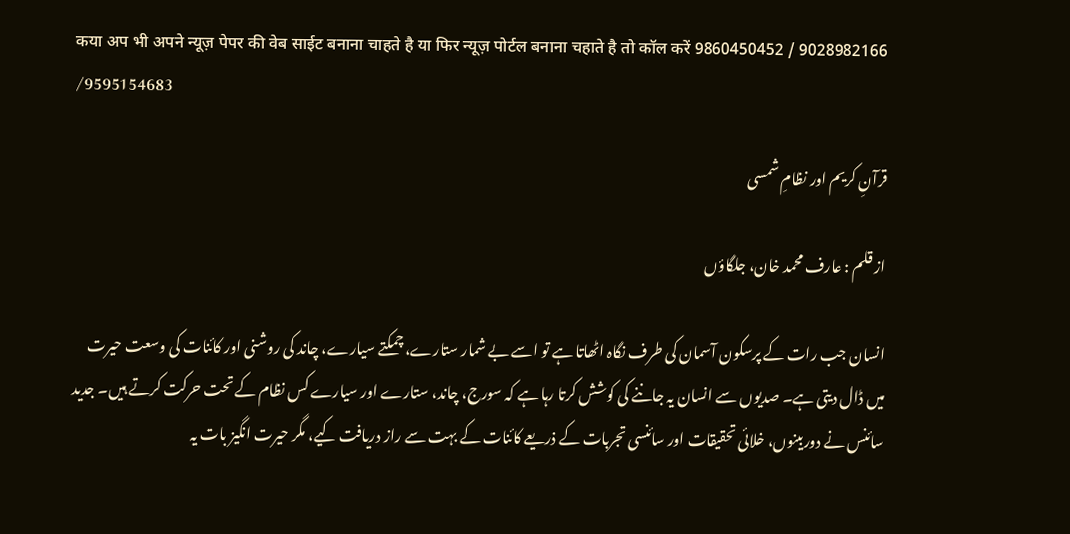कया अप भी अपने न्यूज़ पेपर की वेब साईट बनाना चाहते है या फिर न्यूज़ पोर्टल बनाना चहाते है तो कॉल करें 9860450452 / 9028982166 /9595154683

قرآنِ کریم اور نظامِ شمسی

از قلم : عارف محمد خان، جلگاؤں

انسان جب رات کے پرسکون آسمان کی طرف نگاہ اٹھاتا ہے تو اسے بے شمار ستارے، چمکتے سیارے، چاند کی روشنی اور کائنات کی وسعت حیرت میں ڈال دیتی ہے۔ صدیوں سے انسان یہ جاننے کی کوشش کرتا رہا ہے کہ سورج، چاند، ستارے اور سیارے کس نظام کے تحت حرکت کرتے ہیں۔ جدید سائنس نے دوربینوں، خلائی تحقیقات اور سائنسی تجربات کے ذریعے کائنات کے بہت سے راز دریافت کیے، مگر حیرت انگیز بات یہ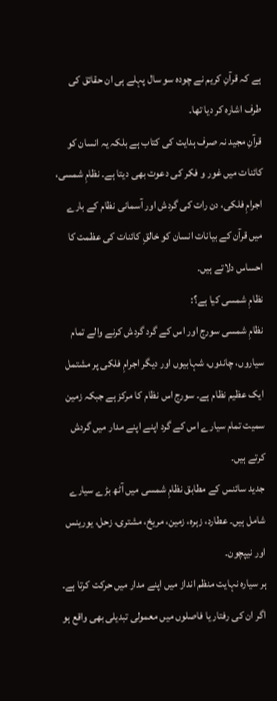ہے کہ قرآنِ کریم نے چودہ سو سال پہلے ہی ان حقائق کی طرف اشارہ کر دیا تھا۔
قرآنِ مجید نہ صرف ہدایت کی کتاب ہے بلکہ یہ انسان کو کائنات میں غور و فکر کی دعوت بھی دیتا ہے۔ نظامِ شمسی، اجرامِ فلکی، دن رات کی گردش اور آسمانی نظام کے بارے میں قرآن کے بیانات انسان کو خالقِ کائنات کی عظمت کا احساس دلاتے ہیں۔
نظامِ شمسی کیا ہے؟:
نظامِ شمسی سورج اور اس کے گرد گردش کرنے والے تمام سیاروں، چاندوں، شہابیوں اور دیگر اجرامِ فلکی پر مشتمل ایک عظیم نظام ہے۔ سورج اس نظام کا مرکز ہے جبکہ زمین سمیت تمام سیارے اس کے گرد اپنے اپنے مدار میں گردش کرتے ہیں۔
جدید سائنس کے مطابق نظامِ شمسی میں آٹھ بڑے سیارے شامل ہیں۔ عطارد، زہرہ، زمین، مریخ، مشتری، زحل، یورینس اور نیپچون۔
ہر سیارہ نہایت منظم انداز میں اپنے مدار میں حرکت کرتا ہے۔ اگر ان کی رفتار یا فاصلوں میں معمولی تبدیلی بھی واقع ہو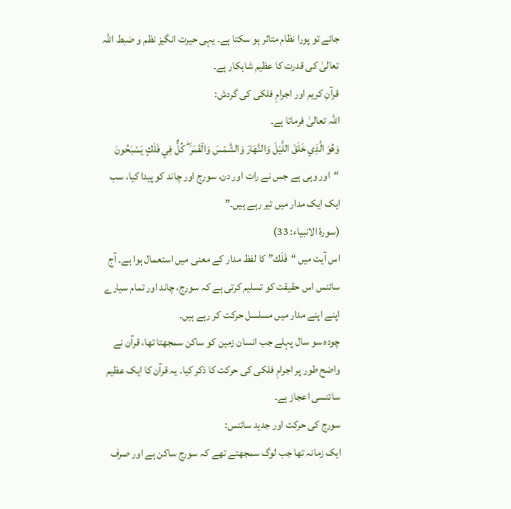جائے تو پورا نظام متاثر ہو سکتا ہے۔ یہی حیرت انگیز نظم و ضبط اللہ تعالیٰ کی قدرت کا عظیم شاہکار ہے۔
قرآنِ کریم اور اجرامِ فلکی کی گردش:
اللہ تعالیٰ فرماتا ہے۔
وَهُوَ الَّذِي خَلَقَ اللَّيْلَ وَالنَّهَارَ وَالشَّمْسَ وَالْقَمَرَ ۖ كُلٌّ فِي فَلَكٍ يَسْبَحُونَ
“اور وہی ہے جس نے رات اور دن، سورج اور چاند کو پیدا کیا، سب ایک ایک مدار میں تیر رہے ہیں۔”
(سورۂ الانبیاء: 33)
اس آیت میں “فَلَك” کا لفظ مدار کے معنی میں استعمال ہوا ہے۔ آج سائنس اس حقیقت کو تسلیم کرتی ہے کہ سورج، چاند اور تمام سیارے اپنے اپنے مدار میں مسلسل حرکت کر رہے ہیں۔
چودہ سو سال پہلے جب انسان زمین کو ساکن سمجھتا تھا، قرآن نے واضح طور پر اجرامِ فلکی کی حرکت کا ذکر کیا۔ یہ قرآن کا ایک عظیم سائنسی اعجاز ہے۔
سورج کی حرکت اور جدید سائنس:
ایک زمانہ تھا جب لوگ سمجھتے تھے کہ سورج ساکن ہے اور صرف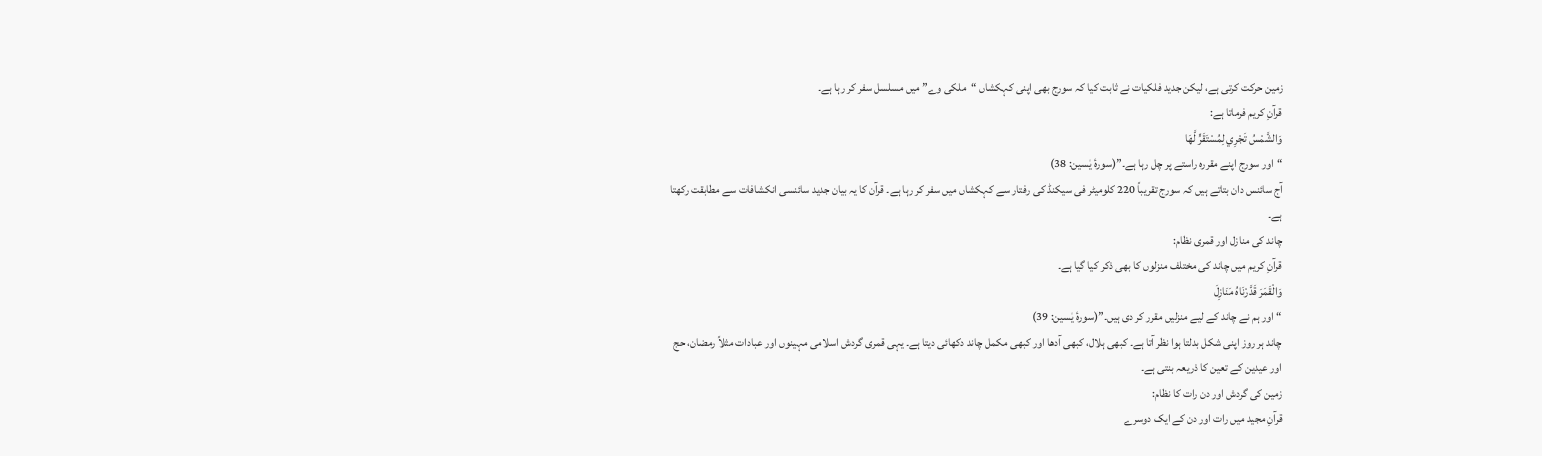زمین حرکت کرتی ہے، لیکن جدید فلکیات نے ثابت کیا کہ سورج بھی اپنی کہکشاں “ملکی وے” میں مسلسل سفر کر رہا ہے۔
قرآنِ کریم فرماتا ہے:
وَالشَّمْسُ تَجْرِي لِمُسْتَقَرٍّ لَّهَا
“اور سورج اپنے مقررہ راستے پر چل رہا ہے۔”(سورۂ یٰسین: 38)
آج سائنس دان بتاتے ہیں کہ سورج تقریباً 220 کلومیٹر فی سیکنڈ کی رفتار سے کہکشاں میں سفر کر رہا ہے۔ قرآن کا یہ بیان جدید سائنسی انکشافات سے مطابقت رکھتا ہے۔
چاند کی منازل اور قمری نظام:
قرآنِ کریم میں چاند کی مختلف منزلوں کا بھی ذکر کیا گیا ہے۔
وَالْقَمَرَ قَدَّرْنَاهُ مَنَازِلَ
“اور ہم نے چاند کے لیے منزلیں مقرر کر دی ہیں۔”(سورۂ یٰسین: 39)
چاند ہر روز اپنی شکل بدلتا ہوا نظر آتا ہے۔ کبھی ہلال، کبھی آدھا اور کبھی مکمل چاند دکھائی دیتا ہے۔ یہی قمری گردش اسلامی مہینوں اور عبادات مثلاً رمضان، حج اور عیدین کے تعین کا ذریعہ بنتی ہے۔
زمین کی گردش اور دن رات کا نظام:
قرآنِ مجید میں رات اور دن کے ایک دوسرے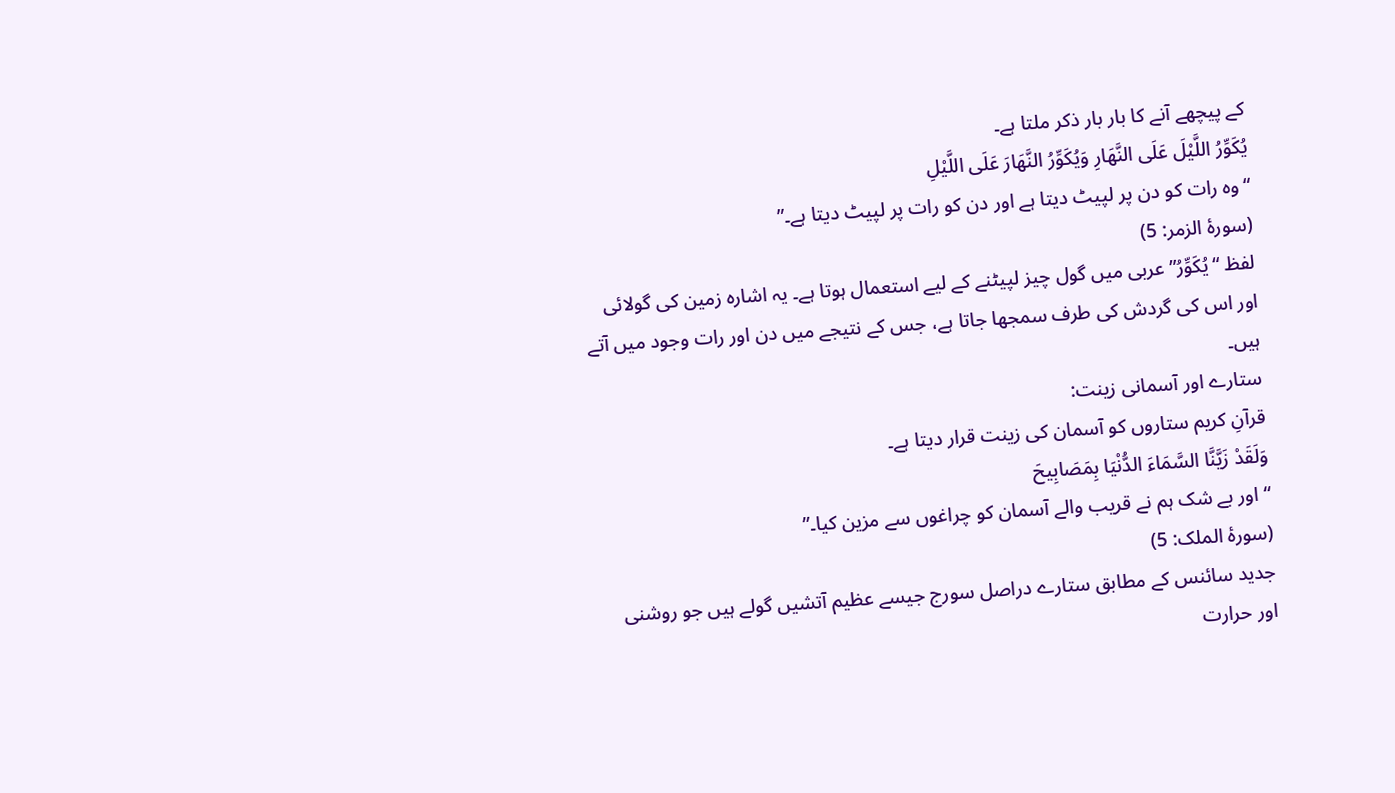کے پیچھے آنے کا بار بار ذکر ملتا ہے۔
يُكَوِّرُ اللَّيْلَ عَلَى النَّهَارِ وَيُكَوِّرُ النَّهَارَ عَلَى اللَّيْلِ
“وہ رات کو دن پر لپیٹ دیتا ہے اور دن کو رات پر لپیٹ دیتا ہے۔”
(سورۂ الزمر: 5)
لفظ “يُكَوِّرُ” عربی میں گول چیز لپیٹنے کے لیے استعمال ہوتا ہے۔ یہ اشارہ زمین کی گولائی اور اس کی گردش کی طرف سمجھا جاتا ہے، جس کے نتیجے میں دن اور رات وجود میں آتے ہیں۔
ستارے اور آسمانی زینت:
قرآنِ کریم ستاروں کو آسمان کی زینت قرار دیتا ہے۔
وَلَقَدْ زَيَّنَّا السَّمَاءَ الدُّنْيَا بِمَصَابِيحَ
“اور بے شک ہم نے قریب والے آسمان کو چراغوں سے مزین کیا۔”
(سورۂ الملک: 5)
جدید سائنس کے مطابق ستارے دراصل سورج جیسے عظیم آتشیں گولے ہیں جو روشنی اور حرارت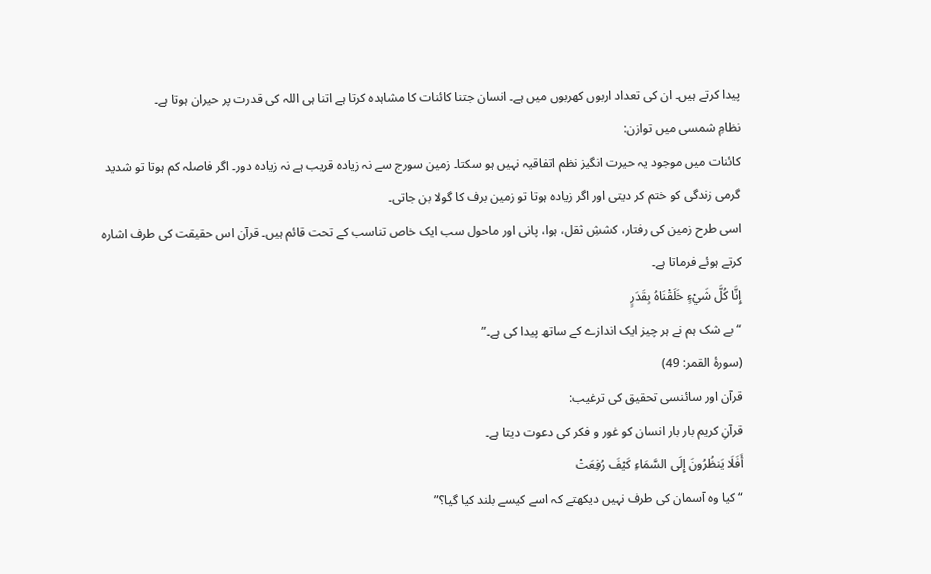پیدا کرتے ہیں۔ ان کی تعداد اربوں کھربوں میں ہے۔ انسان جتنا کائنات کا مشاہدہ کرتا ہے اتنا ہی اللہ کی قدرت پر حیران ہوتا ہے۔
نظامِ شمسی میں توازن:
کائنات میں موجود یہ حیرت انگیز نظم اتفاقیہ نہیں ہو سکتا۔ زمین سورج سے نہ زیادہ قریب ہے نہ زیادہ دور۔ اگر فاصلہ کم ہوتا تو شدید گرمی زندگی کو ختم کر دیتی اور اگر زیادہ ہوتا تو زمین برف کا گولا بن جاتی۔
اسی طرح زمین کی رفتار، کششِ ثقل، ہوا، پانی اور ماحول سب ایک خاص تناسب کے تحت قائم ہیں۔ قرآن اس حقیقت کی طرف اشارہ کرتے ہوئے فرماتا ہے۔
إِنَّا كُلَّ شَيْءٍ خَلَقْنَاهُ بِقَدَرٍ
“بے شک ہم نے ہر چیز ایک اندازے کے ساتھ پیدا کی ہے۔”
(سورۂ القمر: 49)
قرآن اور سائنسی تحقیق کی ترغیب:
قرآنِ کریم بار بار انسان کو غور و فکر کی دعوت دیتا ہے۔
أَفَلَا يَنظُرُونَ إِلَى السَّمَاءِ كَيْفَ رُفِعَتْ
“کیا وہ آسمان کی طرف نہیں دیکھتے کہ اسے کیسے بلند کیا گیا؟”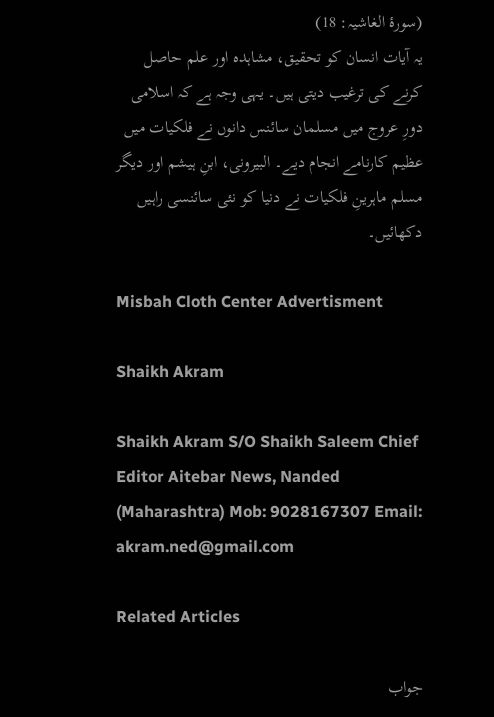(سورۂ الغاشیہ: 18)
یہ آیات انسان کو تحقیق، مشاہدہ اور علم حاصل کرنے کی ترغیب دیتی ہیں۔ یہی وجہ ہے کہ اسلامی دورِ عروج میں مسلمان سائنس دانوں نے فلکیات میں عظیم کارنامے انجام دیے۔ البیرونی، ابنِ ہیشم اور دیگر مسلم ماہرینِ فلکیات نے دنیا کو نئی سائنسی راہیں دکھائیں۔

Misbah Cloth Center Advertisment

Shaikh Akram

Shaikh Akram S/O Shaikh Saleem Chief Editor Aitebar News, Nanded (Maharashtra) Mob: 9028167307 Email: akram.ned@gmail.com

Related Articles

جواب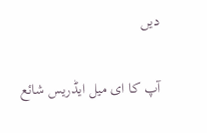دیں

آپ کا ای میل ایڈریس شائع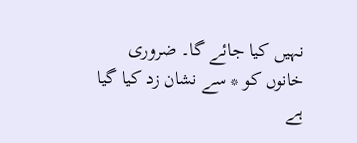نہیں کیا جائے گا۔ ضروری خانوں کو * سے نشان زد کیا گیا ہے